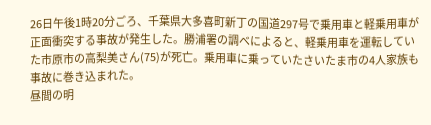26日午後1時20分ごろ、千葉県大多喜町新丁の国道297号で乗用車と軽乗用車が正面衝突する事故が発生した。勝浦署の調べによると、軽乗用車を運転していた市原市の高梨美さん(75)が死亡。乗用車に乗っていたさいたま市の4人家族も事故に巻き込まれた。
昼間の明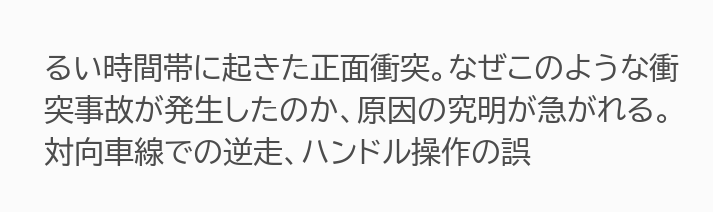るい時間帯に起きた正面衝突。なぜこのような衝突事故が発生したのか、原因の究明が急がれる。対向車線での逆走、ハンドル操作の誤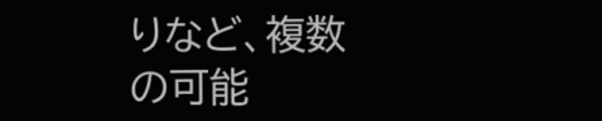りなど、複数の可能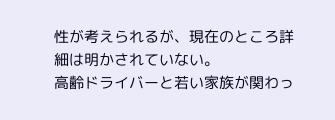性が考えられるが、現在のところ詳細は明かされていない。
高齢ドライバーと若い家族が関わっ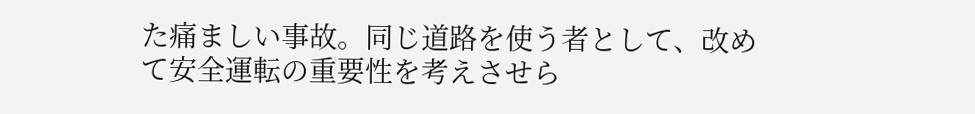た痛ましい事故。同じ道路を使う者として、改めて安全運転の重要性を考えさせら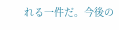れる一件だ。今後の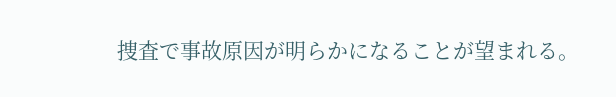捜査で事故原因が明らかになることが望まれる。